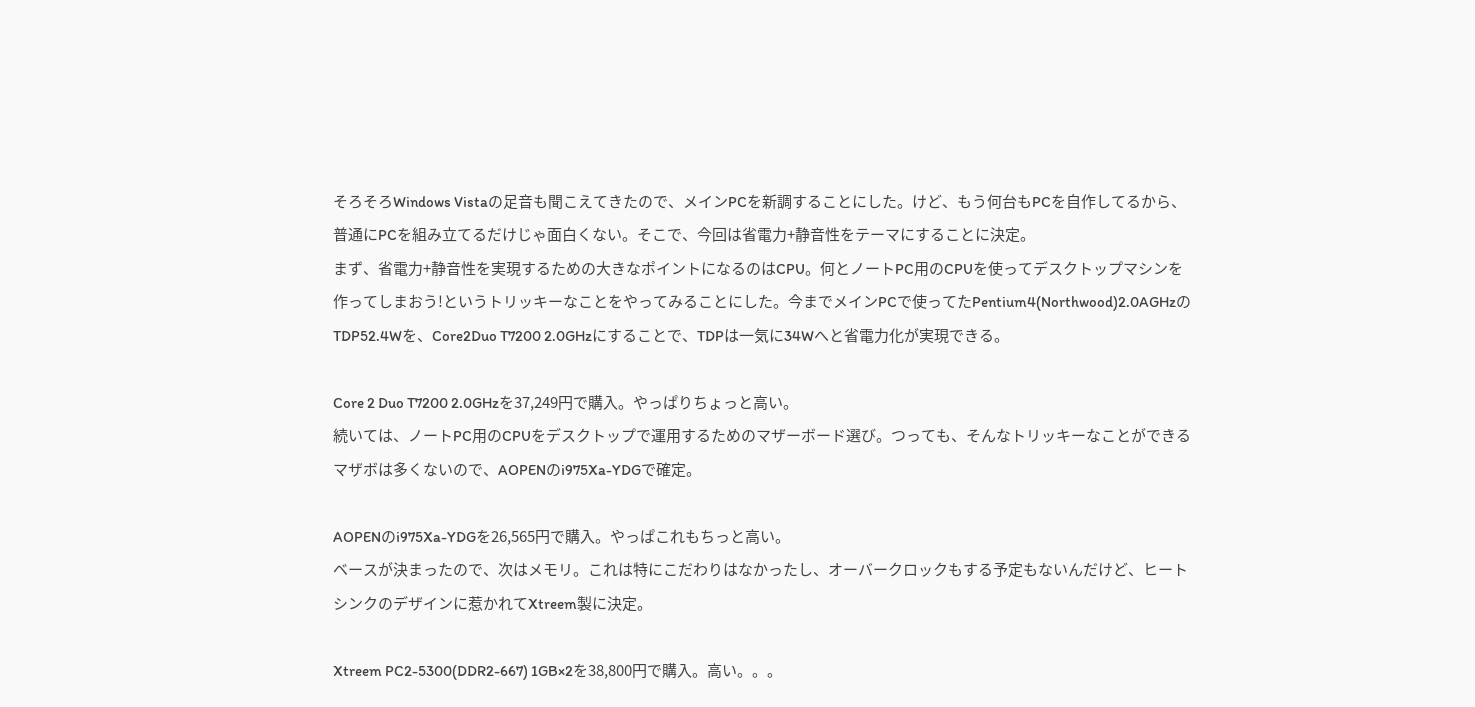そろそろWindows Vistaの足音も聞こえてきたので、メインPCを新調することにした。けど、もう何台もPCを自作してるから、普通にPCを組み立てるだけじゃ面白くない。そこで、今回は省電力+静音性をテーマにすることに決定。
まず、省電力+静音性を実現するための大きなポイントになるのはCPU。何とノートPC用のCPUを使ってデスクトップマシンを作ってしまおう!というトリッキーなことをやってみることにした。今までメインPCで使ってたPentium4(Northwood)2.0AGHzのTDP52.4Wを、Core2Duo T7200 2.0GHzにすることで、TDPは一気に34Wへと省電力化が実現できる。

Core 2 Duo T7200 2.0GHzを37,249円で購入。やっぱりちょっと高い。
続いては、ノートPC用のCPUをデスクトップで運用するためのマザーボード選び。つっても、そんなトリッキーなことができるマザボは多くないので、AOPENのi975Xa-YDGで確定。

AOPENのi975Xa-YDGを26,565円で購入。やっぱこれもちっと高い。
ベースが決まったので、次はメモリ。これは特にこだわりはなかったし、オーバークロックもする予定もないんだけど、ヒートシンクのデザインに惹かれてXtreem製に決定。

Xtreem PC2-5300(DDR2-667) 1GB×2を38,800円で購入。高い。。。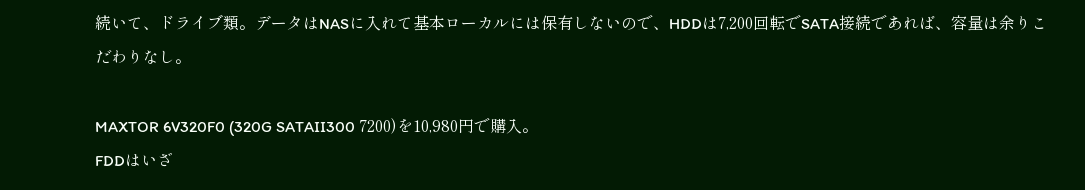続いて、ドライブ類。データはNASに入れて基本ローカルには保有しないので、HDDは7,200回転でSATA接続であれば、容量は余りこだわりなし。

MAXTOR 6V320F0 (320G SATAII300 7200)を10,980円で購入。
FDDはいざ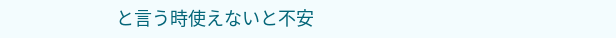と言う時使えないと不安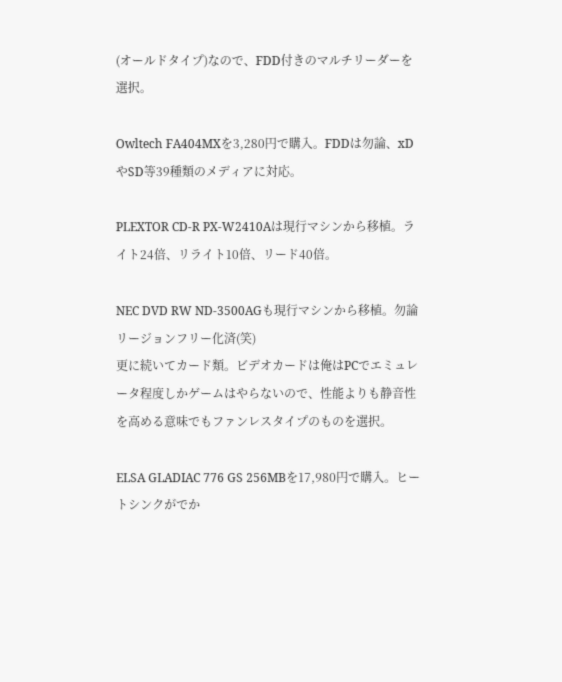(オールドタイプ)なので、FDD付きのマルチリーダーを選択。

Owltech FA404MXを3,280円で購入。FDDは勿論、xDやSD等39種類のメディアに対応。

PLEXTOR CD-R PX-W2410Aは現行マシンから移植。ライト24倍、リライト10倍、リード40倍。

NEC DVD RW ND-3500AGも現行マシンから移植。勿論リージョンフリー化済(笑)
更に続いてカード類。ビデオカードは俺はPCでエミュレータ程度しかゲームはやらないので、性能よりも静音性を高める意味でもファンレスタイプのものを選択。

ELSA GLADIAC 776 GS 256MBを17,980円で購入。ヒートシンクがでか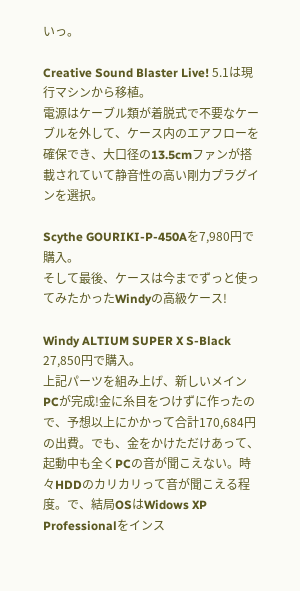いっ。

Creative Sound Blaster Live! 5.1は現行マシンから移植。
電源はケーブル類が着脱式で不要なケーブルを外して、ケース内のエアフローを確保でき、大口径の13.5cmファンが搭載されていて静音性の高い剛力プラグインを選択。

Scythe GOURIKI-P-450Aを7,980円で購入。
そして最後、ケースは今までずっと使ってみたかったWindyの高級ケース!

Windy ALTIUM SUPER X S-Black 27,850円で購入。
上記パーツを組み上げ、新しいメインPCが完成!金に糸目をつけずに作ったので、予想以上にかかって合計170,684円の出費。でも、金をかけただけあって、起動中も全くPCの音が聞こえない。時々HDDのカリカリって音が聞こえる程度。で、結局OSはWidows XP Professionalをインス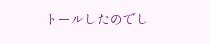トールしたのでし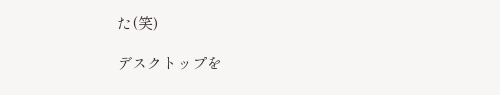た(笑)

デスクトップを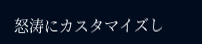怒涛にカスタマイズし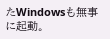たWindowsも無事に起動。